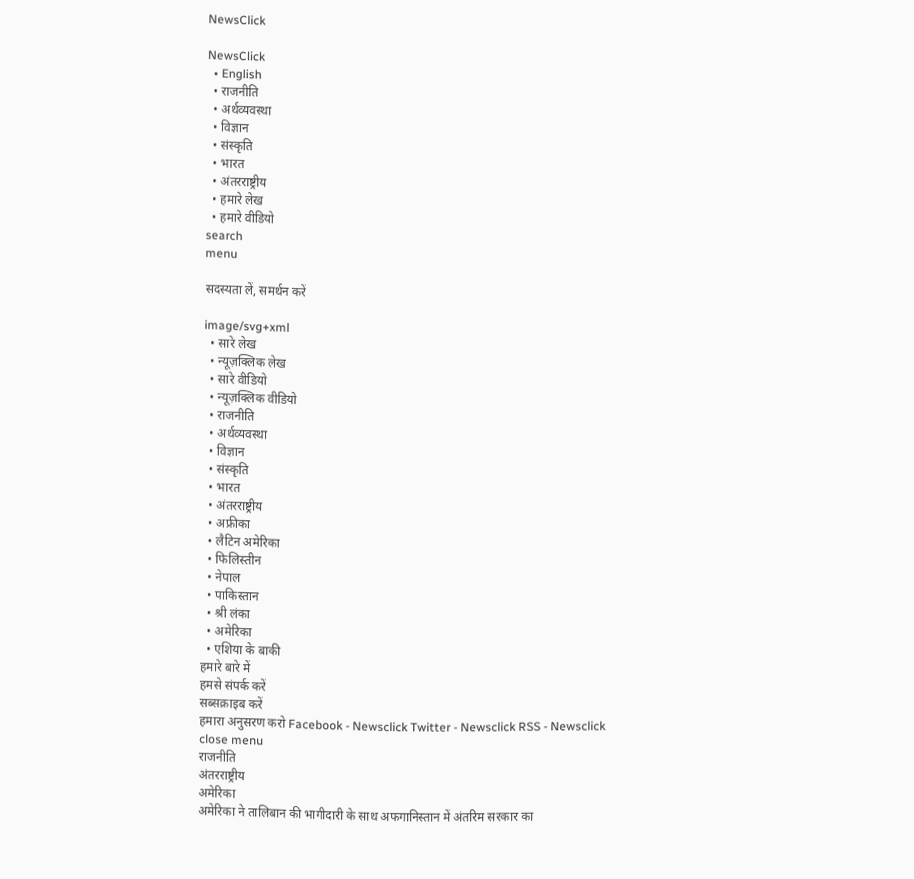NewsClick

NewsClick
  • English
  • राजनीति
  • अर्थव्यवस्था
  • विज्ञान
  • संस्कृति
  • भारत
  • अंतरराष्ट्रीय
  • हमारे लेख
  • हमारे वीडियो
search
menu

सदस्यता लें, समर्थन करें

image/svg+xml
  • सारे लेख
  • न्यूज़क्लिक लेख
  • सारे वीडियो
  • न्यूज़क्लिक वीडियो
  • राजनीति
  • अर्थव्यवस्था
  • विज्ञान
  • संस्कृति
  • भारत
  • अंतरराष्ट्रीय
  • अफ्रीका
  • लैटिन अमेरिका
  • फिलिस्तीन
  • नेपाल
  • पाकिस्तान
  • श्री लंका
  • अमेरिका
  • एशिया के बाकी
हमारे बारे में
हमसे संपर्क करें
सब्सक्राइब करें
हमारा अनुसरण करो Facebook - Newsclick Twitter - Newsclick RSS - Newsclick
close menu
राजनीति
अंतरराष्ट्रीय
अमेरिका
अमेरिका ने तालिबान की भागीदारी के साथ अफगानिस्तान में अंतरिम सरकार का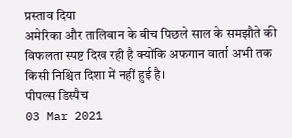प्रस्ताव दिया
अमेरिका और तालिबान के बीच पिछले साल के समझौते की विफलता स्पष्ट दिख रही है क्योंकि अफगान वार्ता अभी तक किसी निश्चित दिशा में नहीं हुई है।
पीपल्स डिस्पैच
03 Mar 2021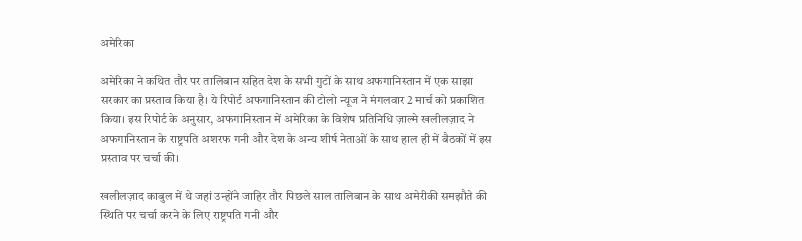अमेरिका

अमेरिका ने कथित तौर पर तालिबान सहित देश के सभी गुटों के साथ अफगानिस्तान में एक साझा सरकार का प्रस्ताव किया है। ये रिपोर्ट अफगानिस्तान की टोलो न्यूज ने मंगलवार 2 मार्च को प्रकाशित किया। इस रिपोर्ट के अनुसार, अफगानिस्तान में अमेरिका के विशेष प्रतिनिधि ज़ाल्मे खलीलज़ाद ने अफगानिस्तान के राष्ट्रपति अशरफ गनी और देश के अन्य शीर्ष नेताओं के साथ हाल ही में बैठकों में इस प्रस्ताव पर चर्चा की।

खलीलज़ाद काबुल में थे जहां उन्होंने जाहिर तौर पिछले साल तालिबान के साथ अमेरीकी समझौते की स्थिति पर चर्चा करने के लिए राष्ट्रपति गनी और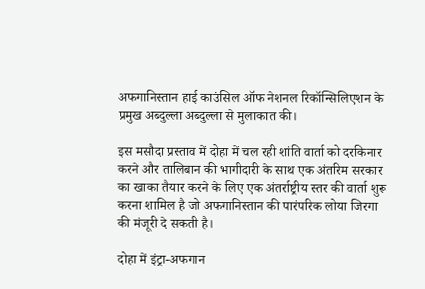अफगानिस्तान हाई काउंसिल ऑफ नेशनल रिकॉन्सिलिएशन के प्रमुख अब्दुल्ला अब्दुल्ला से मुलाकात की।

इस मसौदा प्रस्ताव में दोहा में चल रही शांति वार्ता को दरकिनार करने और तालिबान की भागीदारी के साथ एक अंतरिम सरकार का खाका तैयार करने के लिए एक अंतर्राष्ट्रीय स्तर की वार्ता शुरू करना शामिल है जो अफगानिस्तान की पारंपरिक लोया जिरगा की मंजूरी दे सकती है।

दोहा में इंट्रा-अफगान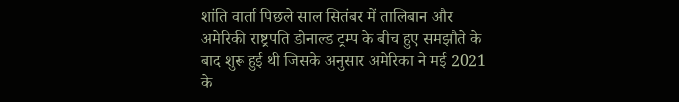शांति वार्ता पिछले साल सितंबर में तालिबान और अमेरिकी राष्ट्रपति डोनाल्ड ट्रम्प के बीच हुए समझौते के बाद शुरू हुई थी जिसके अनुसार अमेरिका ने मई 2021 के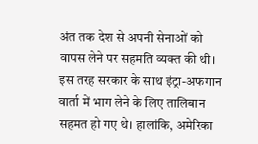अंत तक देश से अपनी सेनाओं को वापस लेने पर सहमति व्यक्त की थी। इस तरह सरकार के साथ इंट्रा-अफगान वार्ता में भाग लेने के लिए तालिबान सहमत हो गए थे। हालांकि, अमेरिका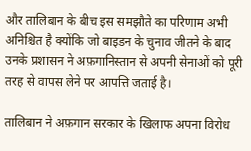और तालिबान के बीच इस समझौते का परिणाम अभी अनिश्चित है क्योंकि जो बाइडन के चुनाव जीतने के बाद उनके प्रशासन ने अफ़गानिस्तान से अपनी सेनाओं को पूरी तरह से वापस लेने पर आपत्ति जताई है।

तालिबान ने अफ़गान सरकार के खिलाफ अपना विरोध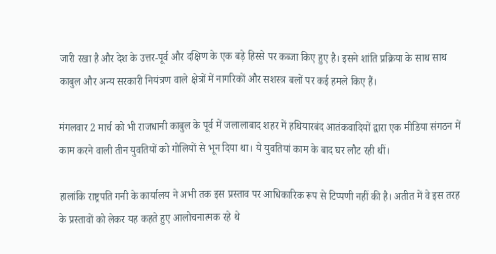जारी रखा है और देश के उत्तर-पूर्व और दक्षिण के एक बड़े हिस्से पर कब्जा किए हुए है। इसने शांति प्रक्रिया के साथ साथ काबुल और अन्य सरकारी नियंत्रण वाले क्षेत्रों में नागरिकों और सशस्त्र बलों पर कई हमले किए हैं।

मंगलवार 2 मार्च को भी राजधानी काबुल के पूर्व में जलालाबाद शहर में हथियारबंद आतंकवादियों द्वारा एक मीडिया संगठन में काम करने वाली तीन युवतियों को गोलियों से भून दिया था। ये युवतियां काम के बाद घर लौट रही थीं।

हालांकि राष्ट्रपति गनी के कार्यालय ने अभी तक इस प्रस्ताव पर आधिकारिक रूप से टिप्पणी नहीं की है। अतीत में वे इस तरह के प्रस्तावों को लेकर यह कहते हुए आलोचनात्मक रहे थे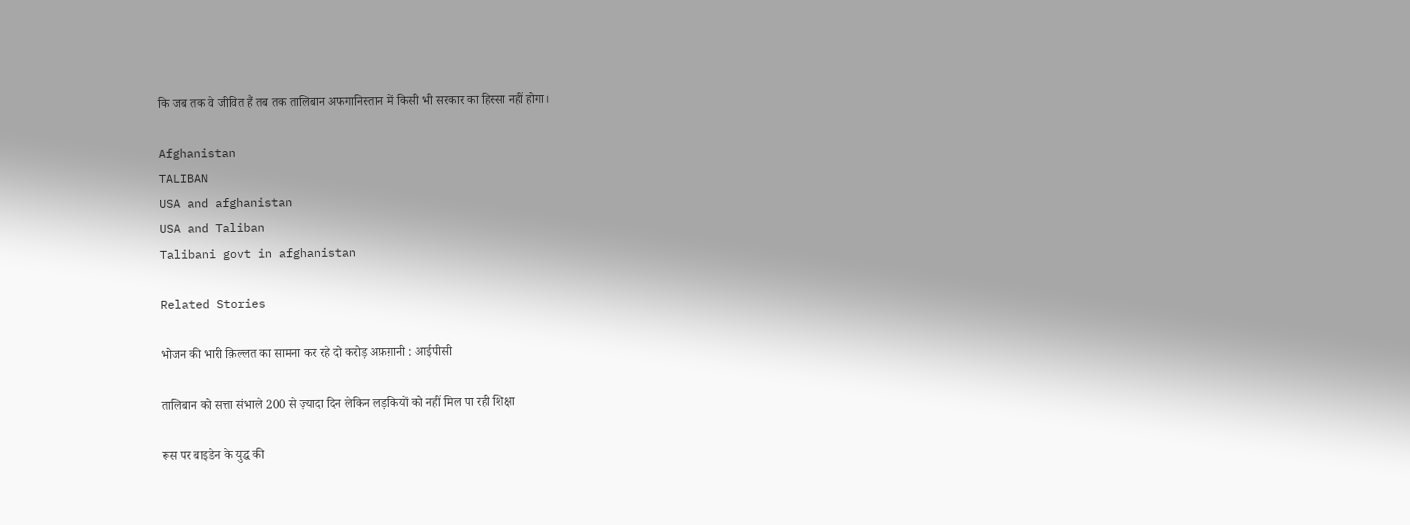कि जब तक वे जीवित हैं तब तक तालिबान अफगानिस्तान में किसी भी सरकार का हिस्सा नहीं होगा।

Afghanistan
TALIBAN
USA and afghanistan
USA and Taliban
Talibani govt in afghanistan

Related Stories

भोजन की भारी क़िल्लत का सामना कर रहे दो करोड़ अफ़ग़ानी : आईपीसी

तालिबान को सत्ता संभाले 200 से ज़्यादा दिन लेकिन लड़कियों को नहीं मिल पा रही शिक्षा

रूस पर बाइडेन के युद्ध की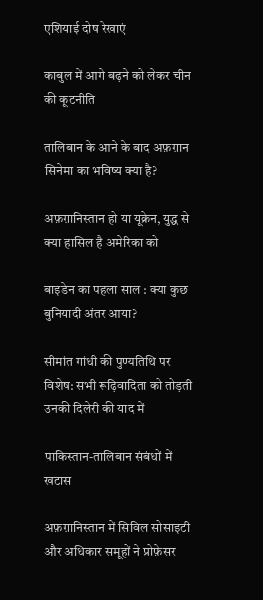एशियाई दोष रेखाएं

काबुल में आगे बढ़ने को लेकर चीन की कूटनीति

तालिबान के आने के बाद अफ़ग़ान सिनेमा का भविष्य क्या है?

अफ़ग़ानिस्तान हो या यूक्रेन, युद्ध से क्या हासिल है अमेरिका को

बाइडेन का पहला साल : क्या कुछ बुनियादी अंतर आया?

सीमांत गांधी की पुण्यतिथि पर विशेष: सभी रूढ़िवादिता को तोड़ती उनकी दिलेरी की याद में

पाकिस्तान-तालिबान संबंधों में खटास

अफ़ग़ानिस्तान में सिविल सोसाइटी और अधिकार समूहों ने प्रोफ़ेसर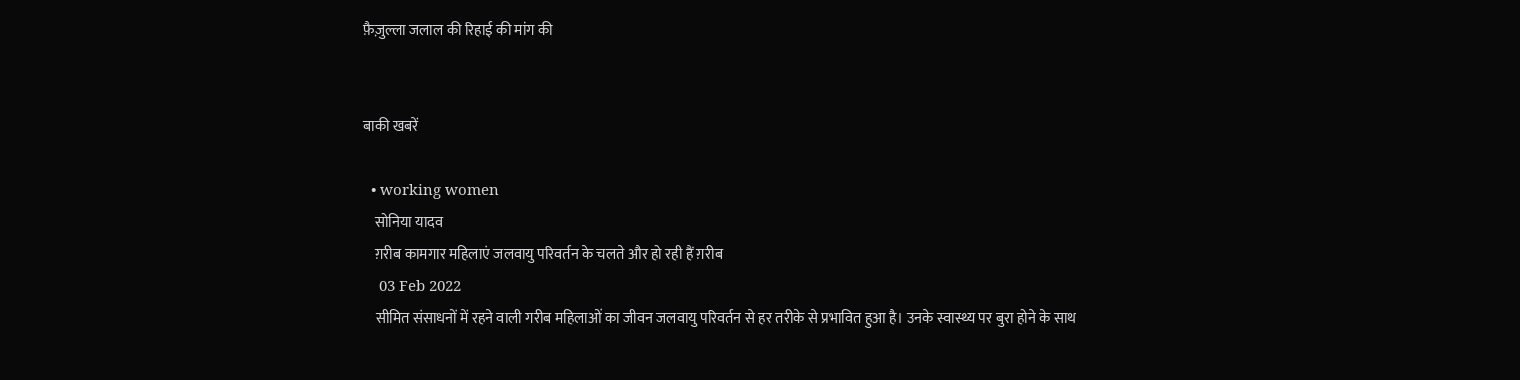फ़ैज़ुल्ला जलाल की रिहाई की मांग की


बाकी खबरें

  • working women
    सोनिया यादव
    ग़रीब कामगार महिलाएं जलवायु परिवर्तन के चलते और हो रही हैं ग़रीब
    03 Feb 2022
    सीमित संसाधनों में रहने वाली गरीब महिलाओं का जीवन जलवायु परिवर्तन से हर तरीके से प्रभावित हुआ है। उनके स्वास्थ्य पर बुरा होने के साथ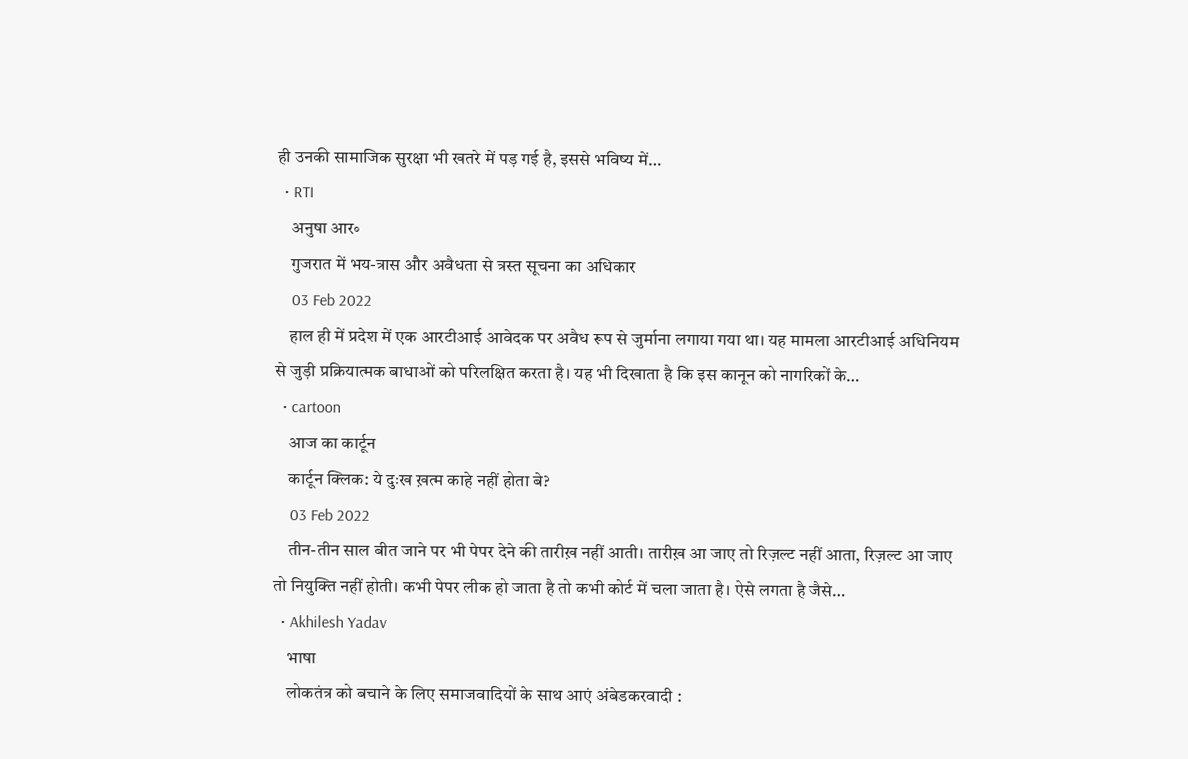ही उनकी सामाजिक सुरक्षा भी खतरे में पड़ गई है, इससे भविष्य में…
  • RTI
    अनुषा आर॰
    गुजरात में भय-त्रास और अवैधता से त्रस्त सूचना का अधिकार
    03 Feb 2022
    हाल ही में प्रदेश में एक आरटीआई आवेदक पर अवैध रूप से जुर्माना लगाया गया था। यह मामला आरटीआई अधिनियम से जुड़ी प्रक्रियात्मक बाधाओं को परिलक्षित करता है। यह भी दिखाता है कि इस कानून को नागरिकों के…
  • cartoon
    आज का कार्टून
    कार्टून क्लिक: ये दुःख ख़त्म काहे नहीं होता बे?
    03 Feb 2022
    तीन-तीन साल बीत जाने पर भी पेपर देने की तारीख़ नहीं आती। तारीख़ आ जाए तो रिज़ल्ट नहीं आता, रिज़ल्ट आ जाए तो नियुक्ति नहीं होती। कभी पेपर लीक हो जाता है तो कभी कोर्ट में चला जाता है। ऐसे लगता है जैसे…
  • Akhilesh Yadav
    भाषा
    लोकतंत्र को बचाने के लिए समाजवादियों के साथ आएं अंबेडकरवादी :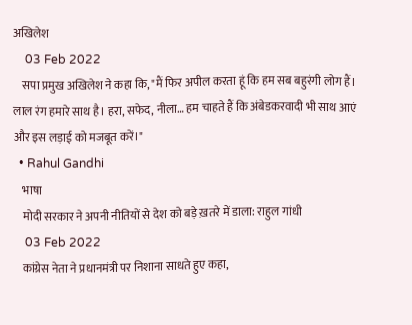अखिलेश
    03 Feb 2022
    सपा प्रमुख अखिलेश ने कहा कि, "मैं फिर अपील करता हूं कि हम सब बहुरंगी लोग हैं। लाल रंग हमारे साथ है। हरा, सफेद, नीला… हम चाहते हैं कि अंबेडकरवादी भी साथ आएं और इस लड़ाई को मजबूत करें।"
  • Rahul Gandhi
    भाषा
    मोदी सरकार ने अपनी नीतियों से देश को बड़े ख़तरे में डाला: राहुल गांधी
    03 Feb 2022
    कांग्रेस नेता ने प्रधानमंत्री पर निशाना साधते हुए कहा,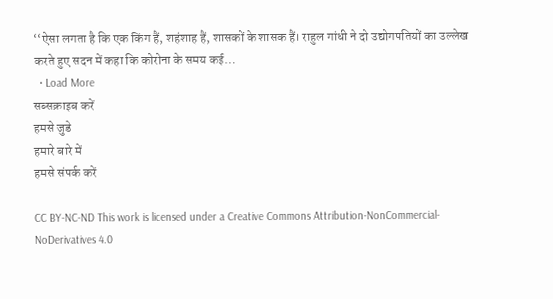‘‘ऐसा लगता है कि एक किंग हैं, शहंशाह हैं, शासकों के शासक हैं। राहुल गांधी ने दो उद्योगपतियों का उल्लेख करते हुए सदन में कहा कि कोरोना के समय कई…
  • Load More
सब्सक्राइब करें
हमसे जुडे
हमारे बारे में
हमसे संपर्क करें

CC BY-NC-ND This work is licensed under a Creative Commons Attribution-NonCommercial-NoDerivatives 4.0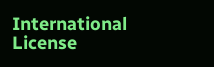International License